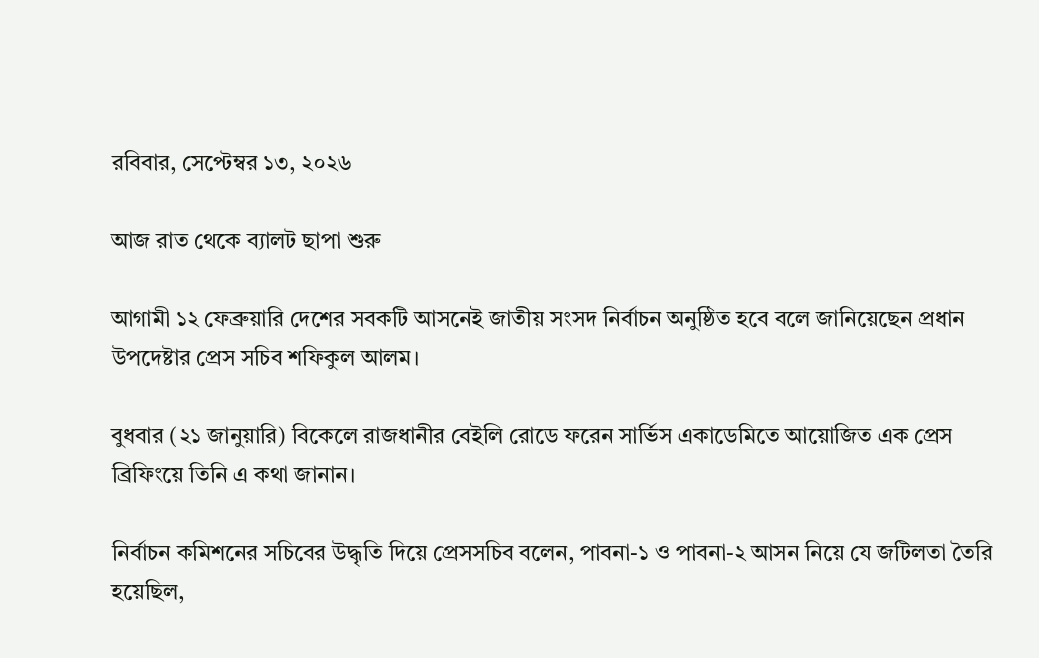রবিবার, সেপ্টেম্বর ১৩, ২০২৬

আজ রাত থেকে ব্যালট ছাপা শুরু

আগামী ১২ ফেব্রুয়ারি দেশের সবকটি আসনেই জাতীয় সংসদ নির্বাচন অনুষ্ঠিত হবে বলে জানিয়েছেন প্রধান উপদেষ্টার প্রেস সচিব শফিকুল আলম।

বুধবার (২১ জানুয়ারি) বিকেলে রাজধানীর বেইলি রোডে ফরেন সার্ভিস একাডেমিতে আয়োজিত এক প্রেস ব্রিফিংয়ে তিনি এ কথা জানান।

নির্বাচন কমিশনের সচিবের উদ্ধৃতি দিয়ে প্রেসসচিব বলেন, পাবনা-১ ও পাবনা-২ আসন নিয়ে যে জটিলতা তৈরি হয়েছিল,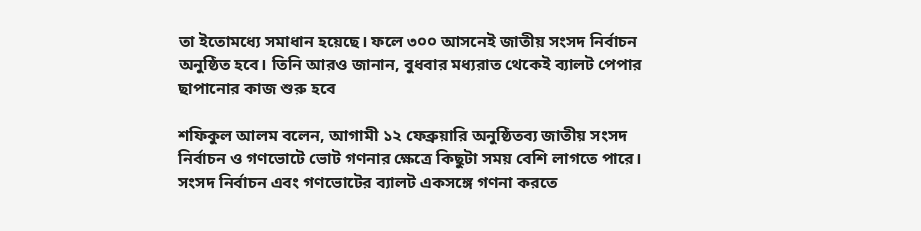তা ইতোমধ্যে সমাধান হয়েছে। ফলে ৩০০ আসনেই জাতীয় সংসদ নির্বাচন অনুষ্ঠিত হবে। তিনি আরও জানান, বুধবার মধ্যরাত থেকেই ব্যালট পেপার ছাপানোর কাজ শুরু হবে

শফিকুল আলম বলেন, আগামী ১২ ফেব্রুয়ারি অনুষ্ঠিতব্য জাতীয় সংসদ নির্বাচন ও গণভোটে ভোট গণনার ক্ষেত্রে কিছুটা সময় বেশি লাগতে পারে। সংসদ নির্বাচন এবং গণভোটের ব্যালট একসঙ্গে গণনা করতে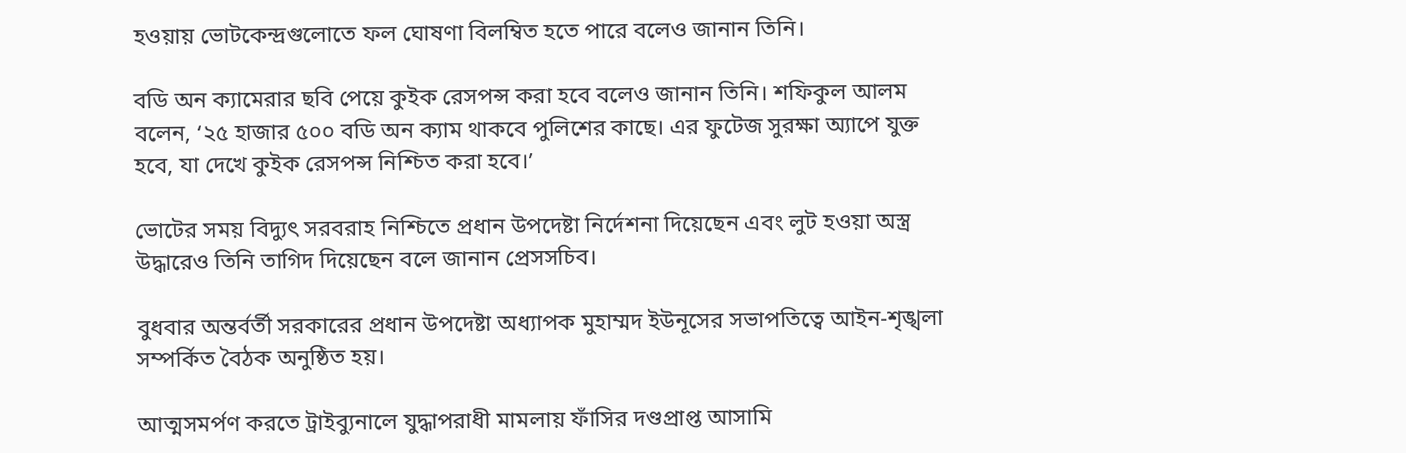হওয়ায় ভোটকেন্দ্রগুলোতে ফল ঘোষণা বিলম্বিত হতে পারে বলেও জানান তিনি।

বডি অন ক্যামেরার ছবি পেয়ে কুইক রেসপন্স করা হবে বলেও জানান তিনি। শফিকুল আলম বলেন, ‘২৫ হাজার ৫০০ বডি অন ক‍্যাম থাকবে পুলিশের কাছে। এর ফুটেজ সুরক্ষা অ‍্যাপে যুক্ত হবে, যা দেখে কুইক রেসপন্স নিশ্চিত করা হবে।’

ভোটের সময় বিদ্যুৎ সরবরাহ নিশ্চিতে প্রধান উপদেষ্টা নির্দেশনা দিয়েছেন এবং লুট হওয়া অস্ত্র উদ্ধারেও তিনি তাগিদ দিয়েছেন বলে জানান প্রেসসচিব।

বুধবার অন্তর্বর্তী সরকারের প্রধান উপদেষ্টা অধ্যাপক মুহাম্মদ ইউনূসের সভাপতিত্বে আইন-শৃঙ্খলা সম্পর্কিত বৈঠক অনুষ্ঠিত হয়।

আত্মসমর্পণ করতে ট্রাইব্যুনালে যুদ্ধাপরাধী মামলায় ফাঁসির দণ্ডপ্রাপ্ত আসামি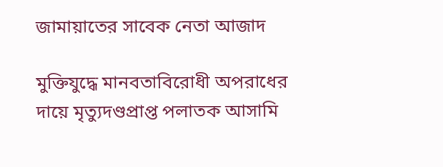জামায়াতের সাবেক নেতা আজাদ

মুক্তিযুদ্ধে মানবতাবিরোধী অপরাধের দায়ে মৃত্যুদণ্ডপ্রাপ্ত পলাতক আসামি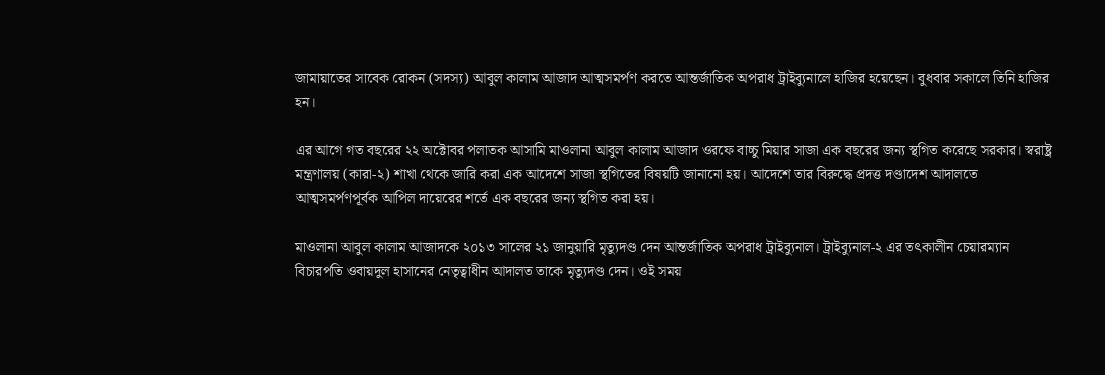জামায়াতের সাবেক রোকন (সদস্য) আবুল কালাম আজাদ আত্মসমর্পণ করতে আন্তর্জাতিক অপরাধ ট্রাইব্যুনালে হাজির হয়েছেন। বুধবার সকালে তিনি হাজির হন।

এর আগে গত বছরের ২২ অক্টোবর পলাতক আসামি মাওলানা আবুল কালাম আজাদ ওরফে বাচ্চু মিয়ার সাজা এক বছরের জন্য স্থগিত করেছে সরকার। স্বরাষ্ট্র মন্ত্রণালয় (কারা-২) শাখা থেকে জারি করা এক আদেশে সাজা স্থগিতের বিষয়টি জানানো হয়। আদেশে তার বিরুদ্ধে প্রদত্ত দণ্ডাদেশ আদালতে আত্মসমর্পণপূর্বক আপিল দায়েরের শর্তে এক বছরের জন্য স্থগিত করা হয়।

মাওলানা আবুল কালাম আজাদকে ২০১৩ সালের ২১ জানুয়ারি মৃত্যুদণ্ড দেন আন্তর্জাতিক অপরাধ ট্রাইব্যুনাল। ট্রাইব্যুনাল-২ এর তৎকালীন চেয়ারম্যান বিচারপতি ওবায়দুল হাসানের নেতৃত্বাধীন আদালত তাকে মৃত্যুদণ্ড দেন। ওই সময়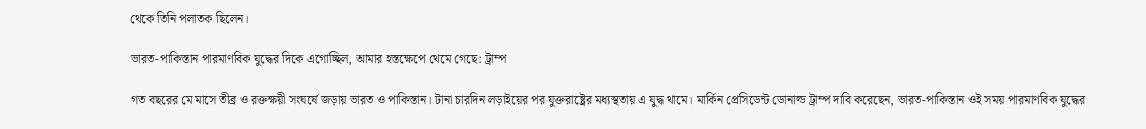থেকে তিনি পলাতক ছিলেন।

ভারত-পাকিস্তান পারমাণবিক যুদ্ধের দিকে এগোচ্ছিল, আমার হস্তক্ষেপে থেমে গেছে: ট্রাম্প

গত বছরের মে মাসে তীব্র ও রক্তক্ষয়ী সংঘর্ষে জড়ায় ভারত ও পাকিস্তান। টানা চারদিন লড়াইয়ের পর যুক্তরাষ্ট্রের মধ্যস্থতায় এ যুদ্ধ থামে। মার্কিন প্রেসিডেন্ট ডোনাল্ড ট্রাম্প দাবি করেছেন, ভারত-পাকিস্তান ওই সময় পারমাণবিক যুদ্ধের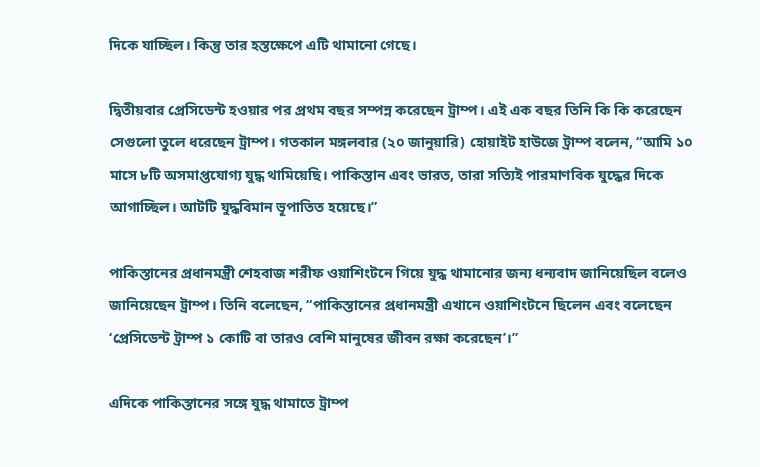দিকে যাচ্ছিল। কিন্তু তার হস্তক্ষেপে এটি থামানো গেছে।

দ্বিতীয়বার প্রেসিডেন্ট হওয়ার পর প্রথম বছর সম্পন্ন করেছেন ট্রাম্প। এই এক বছর তিনি কি কি করেছেন সেগুলো তুলে ধরেছেন ট্রাম্প। গতকাল মঙ্গলবার (২০ জানুয়ারি) হোয়াইট হাউজে ট্রাম্প বলেন, “আমি ১০ মাসে ৮টি অসমাপ্তযোগ্য যুদ্ধ থামিয়েছি। পাকিস্তান এবং ভারত, তারা সত্যিই পারমাণবিক যুদ্ধের দিকে আগাচ্ছিল। আটটি যুদ্ধবিমান ভূপাতিত হয়েছে।”

পাকিস্তানের প্রধানমন্ত্রী শেহবাজ শরীফ ওয়াশিংটনে গিয়ে যুদ্ধ থামানোর জন্য ধন্যবাদ জানিয়েছিল বলেও জানিয়েছেন ট্রাম্প। তিনি বলেছেন, “পাকিস্তানের প্রধানমন্ত্রী এখানে ওয়াশিংটনে ছিলেন এবং বলেছেন ‘প্রেসিডেন্ট ট্রাম্প ১ কোটি বা তারও বেশি মানুষের জীবন রক্ষা করেছেন’।”

এদিকে পাকিস্তানের সঙ্গে যুদ্ধ থামাতে ট্রাম্প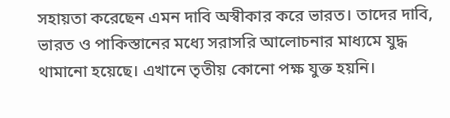সহায়তা করেছেন এমন দাবি অস্বীকার করে ভারত। তাদের দাবি, ভারত ও পাকিস্তানের মধ্যে সরাসরি আলোচনার মাধ্যমে যুদ্ধ থামানো হয়েছে। এখানে তৃতীয় কোনো পক্ষ যুক্ত হয়নি।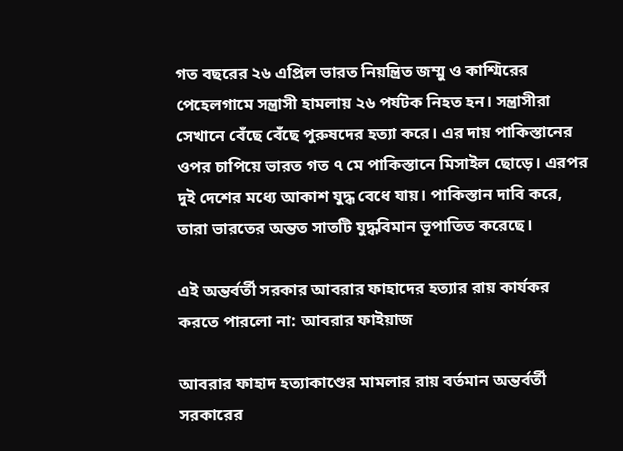গত বছরের ২৬ এপ্রিল ভারত নিয়ন্ত্রিত জম্মু ও কাশ্মিরের পেহেলগামে সন্ত্রাসী হামলায় ২৬ পর্যটক নিহত হন। সন্ত্রাসীরা সেখানে বেঁছে বেঁছে পুরুষদের হত্যা করে। এর দায় পাকিস্তানের ওপর চাপিয়ে ভারত গত ৭ মে পাকিস্তানে মিসাইল ছোড়ে। এরপর দুই দেশের মধ্যে আকাশ যুদ্ধ বেধে যায়। পাকিস্তান দাবি করে, তারা ভারতের অন্তত সাতটি যুদ্ধবিমান ভূপাতিত করেছে।

এই অন্তর্বর্তী সরকার আবরার ফাহাদের হত্যার রায় কার্যকর করতে পারলো না: আবরার ফাইয়াজ

আবরার ফাহাদ হত্যাকাণ্ডের মামলার রায় বর্তমান অন্তর্বর্তী সরকারের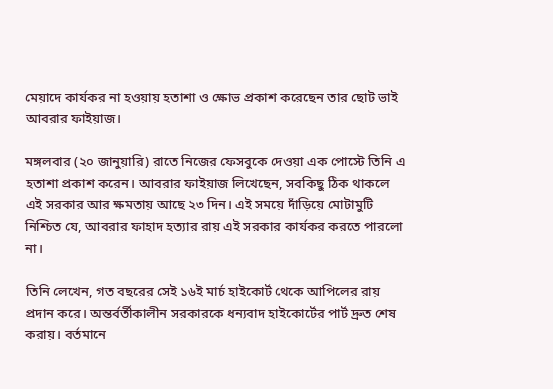মেয়াদে কার্যকর না হওয়ায় হতাশা ও ক্ষোভ প্রকাশ করেছেন তার ছোট ভাই আবরার ফাইয়াজ।

মঙ্গলবার (২০ জানুয়ারি) রাতে নিজের ফেসবুকে দেওয়া এক পোস্টে তিনি এ হতাশা প্রকাশ করেন। আবরার ফাইয়াজ লিখেছেন, সবকিছু ঠিক থাকলে এই সরকার আর ক্ষমতায় আছে ২৩ দিন। এই সময়ে দাঁড়িয়ে মোটামুটি নিশ্চিত যে, আবরার ফাহাদ হত্যার রায় এই সরকার কার্যকর করতে পারলো না।

তিনি লেখেন, গত বছরের সেই ১৬ই মার্চ হাইকোর্ট থেকে আপিলের রায় প্রদান করে। অন্তর্বর্তীকালীন সরকারকে ধন্যবাদ হাইকোর্টের পার্ট দ্রুত শেষ করায়। বর্তমানে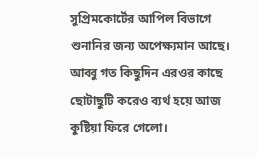সুপ্রিমকোর্টের আপিল বিভাগে শুনানির জন্য অপেক্ষ্যমান আছে। আব্বু গত কিছুদিন এরওর কাছে ছোটাছুটি করেও ব্যর্থ হয়ে আজ কুষ্টিয়া ফিরে গেলো।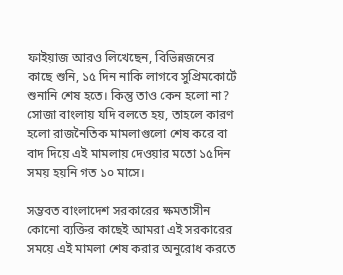ফাইয়াজ আরও লিখেছেন, বিভিন্নজনের কাছে শুনি, ১৫ দিন নাকি লাগবে সুপ্রিমকোর্টে শুনানি শেষ হতে। কিন্তু তাও কেন হলো না? সোজা বাংলায় যদি বলতে হয়, তাহলে কারণ হলো রাজনৈতিক মামলাগুলো শেষ করে বা বাদ দিয়ে এই মামলায় দেওয়ার মতো ১৫দিন সময় হয়নি গত ১০ মাসে।

সম্ভবত বাংলাদেশ সরকারের ক্ষমতাসীন কোনো ব্যক্তির কাছেই আমরা এই সরকারের সময়ে এই মামলা শেষ করার অনুরোধ করতে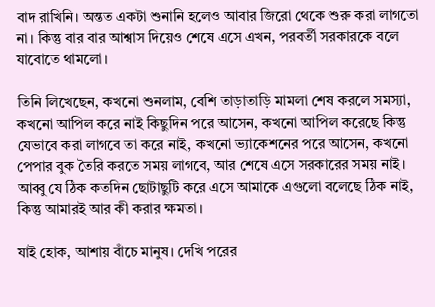বাদ রাখিনি। অন্তত একটা শুনানি হলেও আবার জিরো থেকে শুরু করা লাগতো না। কিন্তু বার বার আশ্বাস দিয়েও শেষে এসে এখন, পরবর্তী সরকারকে বলে যাবোতে থামলো।

তিনি লিখেছেন, কখনো শুনলাম, বেশি তাড়াতাড়ি মামলা শেষ করলে সমস্যা, কখনো আপিল করে নাই কিছুদিন পরে আসেন, কখনো আপিল করেছে কিন্তু যেভাবে করা লাগবে তা করে নাই, কখনো ভ্যাকেশনের পরে আসেন, কখনো পেপার বুক তৈরি করতে সময় লাগবে, আর শেষে এসে সরকারের সময় নাই। আব্বু যে ঠিক কতদিন ছোটাছুটি করে এসে আমাকে এগুলো বলেছে ঠিক নাই, কিন্তু আমারই আর কী করার ক্ষমতা।

যাই হোক, আশায় বাঁচে মানুষ। দেখি পরের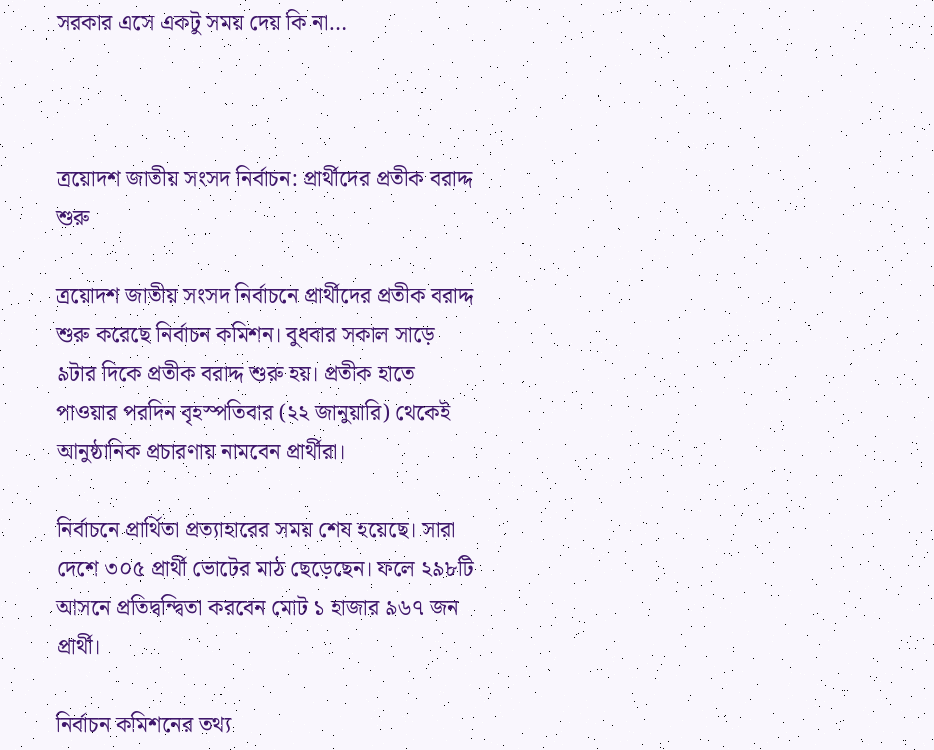সরকার এসে একটু সময় দেয় কি না…



ত্রয়োদশ জাতীয় সংসদ নির্বাচন: প্রার্থীদের প্রতীক বরাদ্দ শুরু

ত্রয়োদশ জাতীয় সংসদ নির্বাচনে প্রার্থীদের প্রতীক বরাদ্দ শুরু করেছে নির্বাচন কমিশন। বুধবার সকাল সাড়ে ৯টার দিকে প্রতীক বরাদ্দ শুরু হয়। প্রতীক হাতে পাওয়ার পরদিন বৃহস্পতিবার (২২ জানুয়ারি) থেকেই আনুষ্ঠানিক প্রচারণায় নামবেন প্রার্থীরা।

নির্বাচনে প্রার্থিতা প্রত্যাহারের সময় শেষ হয়েছে। সারা দেশে ৩০৫ প্রার্থী ভোটের মাঠ ছেড়েছেন। ফলে ২৯৮টি আসনে প্রতিদ্বন্দ্বিতা করবেন মোট ১ হাজার ৯৬৭ জন প্রার্থী।

নির্বাচন কমিশনের তথ্য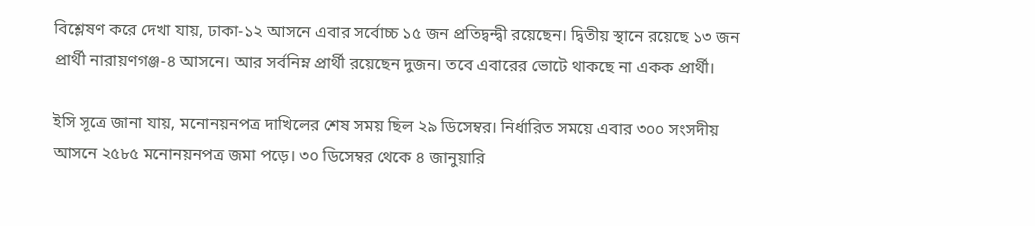বিশ্লেষণ করে দেখা যায়, ঢাকা-১২ আসনে এবার সর্বোচ্চ ১৫ জন প্রতিদ্বন্দ্বী রয়েছেন। দ্বিতীয় স্থানে রয়েছে ১৩ জন প্রার্থী নারায়ণগঞ্জ-৪ আসনে। আর সর্বনিম্ন প্রার্থী রয়েছেন দুজন। তবে এবারের ভোটে থাকছে না একক প্রার্থী।

ইসি সূত্রে জানা যায়, মনোনয়নপত্র দাখিলের শেষ সময় ছিল ২৯ ডিসেম্বর। নির্ধারিত সময়ে এবার ৩০০ সংসদীয় আসনে ২৫৮৫ মনোনয়নপত্র জমা পড়ে। ৩০ ডিসেম্বর থেকে ৪ জানুয়ারি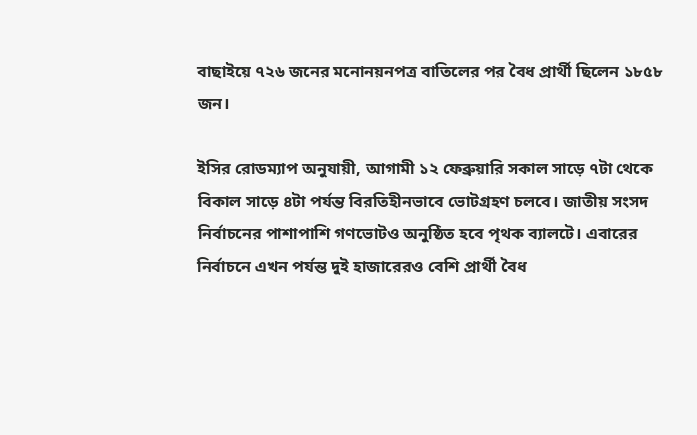বাছাইয়ে ৭২৬ জনের মনোনয়নপত্র বাতিলের পর বৈধ প্রার্থী ছিলেন ১৮৫৮ জন।

ইসির রোডম্যাপ অনুযায়ী, আগামী ১২ ফেব্রুয়ারি সকাল সাড়ে ৭টা থেকে বিকাল সাড়ে ৪টা পর্যন্ত বিরতিহীনভাবে ভোটগ্রহণ চলবে। জাতীয় সংসদ নির্বাচনের পাশাপাশি গণভোটও অনুষ্ঠিত হবে পৃথক ব্যালটে। এবারের নির্বাচনে এখন পর্যন্ত দুই হাজারেরও বেশি প্রার্থী বৈধ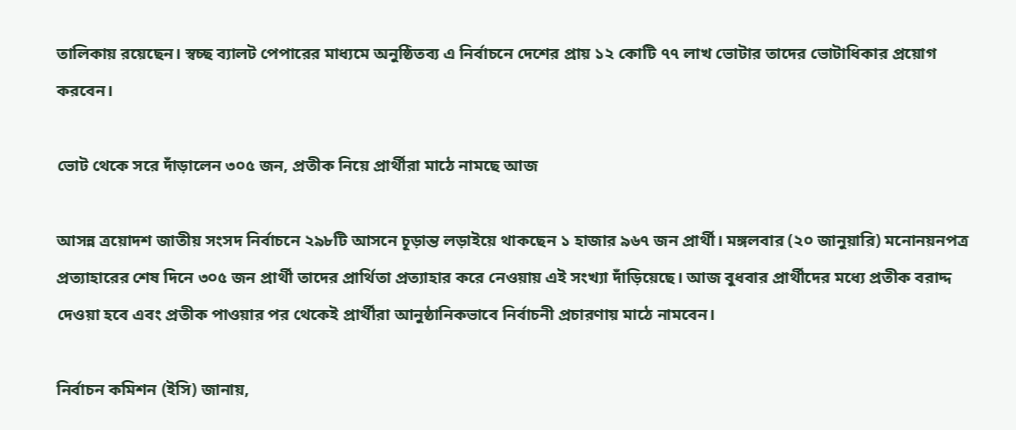তালিকায় রয়েছেন। স্বচ্ছ ব্যালট পেপারের মাধ্যমে অনুষ্ঠিতব্য এ নির্বাচনে দেশের প্রায় ১২ কোটি ৭৭ লাখ ভোটার তাদের ভোটাধিকার প্রয়োগ করবেন।

ভোট থেকে সরে দাঁড়ালেন ৩০৫ জন, প্রতীক নিয়ে প্রার্থীরা মাঠে নামছে আজ

আসন্ন ত্রয়োদশ জাতীয় সংসদ নির্বাচনে ২৯৮টি আসনে চূড়ান্ত লড়াইয়ে থাকছেন ১ হাজার ৯৬৭ জন প্রার্থী। মঙ্গলবার (২০ জানুয়ারি) মনোনয়নপত্র প্রত্যাহারের শেষ দিনে ৩০৫ জন প্রার্থী তাদের প্রার্থিতা প্রত্যাহার করে নেওয়ায় এই সংখ্যা দাঁড়িয়েছে। আজ বুধবার প্রার্থীদের মধ্যে প্রতীক বরাদ্দ দেওয়া হবে এবং প্রতীক পাওয়ার পর থেকেই প্রার্থীরা আনুষ্ঠানিকভাবে নির্বাচনী প্রচারণায় মাঠে নামবেন।

নির্বাচন কমিশন (ইসি) জানায়,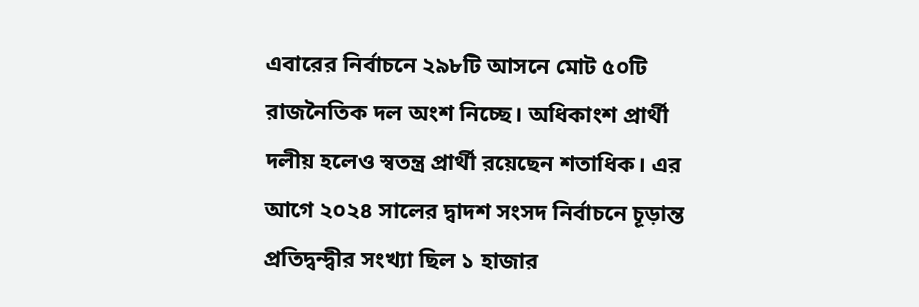এবারের নির্বাচনে ২৯৮টি আসনে মোট ৫০টি রাজনৈতিক দল অংশ নিচ্ছে। অধিকাংশ প্রার্থী দলীয় হলেও স্বতন্ত্র প্রার্থী রয়েছেন শতাধিক। এর আগে ২০২৪ সালের দ্বাদশ সংসদ নির্বাচনে চূড়ান্ত প্রতিদ্বন্দ্বীর সংখ্যা ছিল ১ হাজার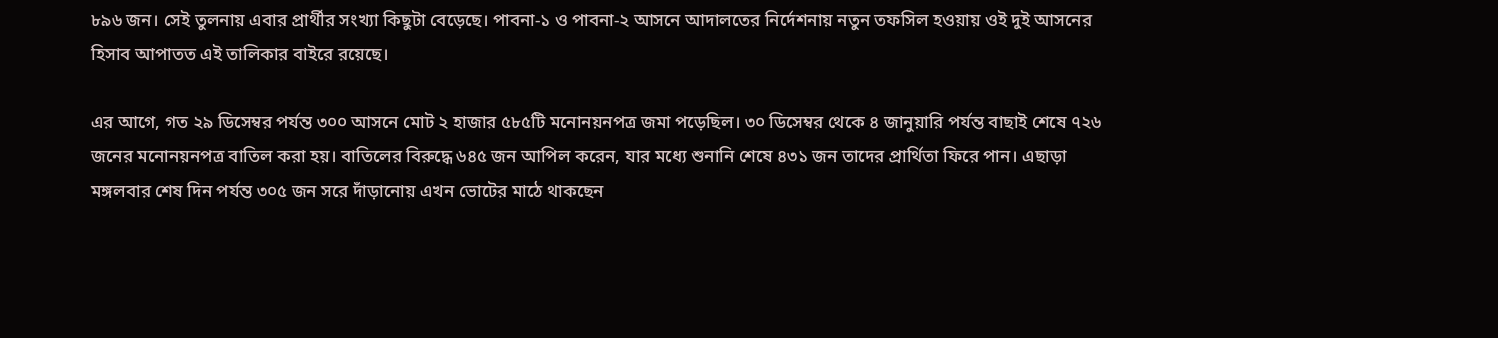৮৯৬ জন। সেই তুলনায় এবার প্রার্থীর সংখ্যা কিছুটা বেড়েছে। পাবনা-১ ও পাবনা-২ আসনে আদালতের নির্দেশনায় নতুন তফসিল হওয়ায় ওই দুই আসনের হিসাব আপাতত এই তালিকার বাইরে রয়েছে।

এর আগে, গত ২৯ ডিসেম্বর পর্যন্ত ৩০০ আসনে মোট ২ হাজার ৫৮৫টি মনোনয়নপত্র জমা পড়েছিল। ৩০ ডিসেম্বর থেকে ৪ জানুয়ারি পর্যন্ত বাছাই শেষে ৭২৬ জনের মনোনয়নপত্র বাতিল করা হয়। বাতিলের বিরুদ্ধে ৬৪৫ জন আপিল করেন, যার মধ্যে শুনানি শেষে ৪৩১ জন তাদের প্রার্থিতা ফিরে পান। এছাড়া মঙ্গলবার শেষ দিন পর্যন্ত ৩০৫ জন সরে দাঁড়ানোয় এখন ভোটের মাঠে থাকছেন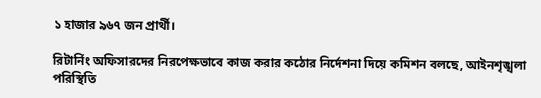১ হাজার ৯৬৭ জন প্রার্থী।

রিটার্নিং অফিসারদের নিরপেক্ষভাবে কাজ করার কঠোর নির্দেশনা দিয়ে কমিশন বলছে, আইনশৃঙ্খলা পরিস্থিতি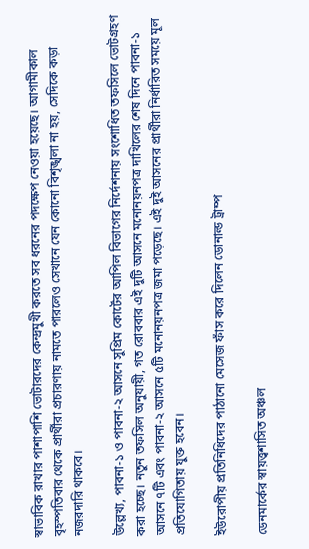স্বাভাবিক রাখার পাশাপাশি ভোটারদের কেন্দ্রমুখী করতে সব ধরনের পদক্ষেপ নেওয়া হয়েছে। আগামীকাল বৃহস্পতিবার থেকে প্রার্থীরা প্রচারণায় নামতে পারলেও সেখানে যেন কোনো বিশৃঙ্খলা না হয়, সেদিকে কড়া নজরদারি থাকবে।

উল্লেখ্য, পাবনা-১ ও পাবনা-২ আসনে সুপ্রিম কোর্টের আপিল বিভাগের নির্দেশনায় সংশোধিত তফসিলে ভোটগ্রহণ করা হচ্ছে। নতুন তফসিল অনুযায়ী, গত রোববার এই দুটি আসনে মনোনয়নপত্র দাখিলের শেষ দিনে পাবনা-১ আসনে ৭টি এবং পাবনা-২ আসনে ৫টি মনোনয়নপত্র জমা পড়েছে। এই দুই আসনের প্রার্থীরা নির্ধারিত সময়ে মূল প্রতিযোগিতায় যুক্ত হবেন।

ইউরোপীয় প্রতিনিধিদের পাঠানো মেসেজ ফাঁস করে দিলেন ডোনাল্ড ট্রাম্প

ডেনমার্কের স্বায়ত্ত্বশাসিত অঞ্চল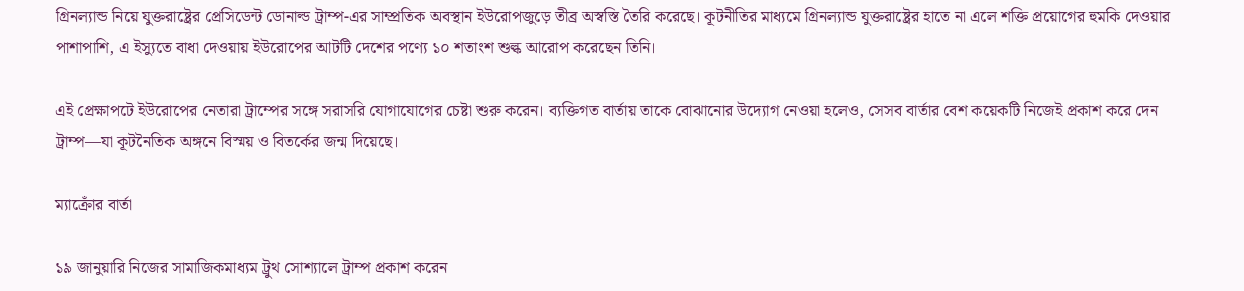গ্রিনল্যান্ড নিয়ে যুক্তরাষ্ট্রের প্রেসিডেন্ট ডোনাল্ড ট্রাম্প-এর সাম্প্রতিক অবস্থান ইউরোপজুড়ে তীব্র অস্বস্তি তৈরি করেছে। কূটনীতির মাধ্যমে গ্রিনল্যান্ড যুক্তরাষ্ট্রের হাতে না এলে শক্তি প্রয়োগের হুমকি দেওয়ার পাশাপাশি, এ ইস্যুতে বাধা দেওয়ায় ইউরোপের আটটি দেশের পণ্যে ১০ শতাংশ শুল্ক আরোপ করেছেন তিনি।

এই প্রেক্ষাপটে ইউরোপের নেতারা ট্রাম্পের সঙ্গে সরাসরি যোগাযোগের চেষ্টা শুরু করেন। ব্যক্তিগত বার্তায় তাকে বোঝানোর উদ্যোগ নেওয়া হলেও, সেসব বার্তার বেশ কয়েকটি নিজেই প্রকাশ করে দেন ট্রাম্প—যা কূটনৈতিক অঙ্গনে বিস্ময় ও বিতর্কের জন্ম দিয়েছে।

ম্যাক্রোঁর বার্তা

১৯ জানুয়ারি নিজের সামাজিকমাধ্যম ট্রুথ সোশ্যালে ট্রাম্প প্রকাশ করেন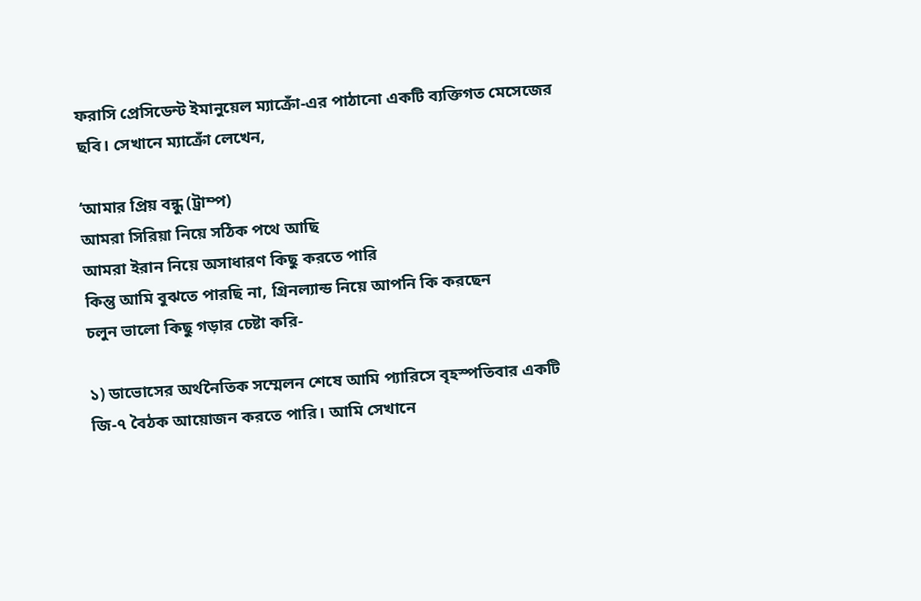ফরাসি প্রেসিডেন্ট ইমানুয়েল ম্যাক্রোঁ-এর পাঠানো একটি ব্যক্তিগত মেসেজের ছবি। সেখানে ম্যাক্রোঁ লেখেন,

‘আমার প্রিয় বন্ধু (ট্রাম্প)
আমরা সিরিয়া নিয়ে সঠিক পথে আছি
আমরা ইরান নিয়ে অসাধারণ কিছু করতে পারি
কিন্তু আমি বুঝতে পারছি না, গ্রিনল্যান্ড নিয়ে আপনি কি করছেন
চলুন ভালো কিছু গড়ার চেষ্টা করি-

১) ডাভোসের অর্থনৈতিক সম্মেলন শেষে আমি প্যারিসে বৃহস্পতিবার একটি জি-৭ বৈঠক আয়োজন করতে পারি। আমি সেখানে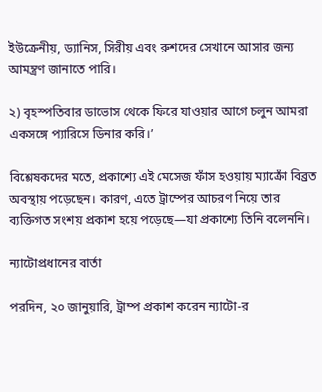ইউক্রেনীয়, ড্যানিস, সিরীয় এবং রুশদের সেখানে আসার জন্য আমন্ত্রণ জানাতে পারি।

২) বৃহস্পতিবার ডাভোস থেকে ফিরে যাওয়ার আগে চলুন আমরা একসঙ্গে প্যারিসে ডিনার করি।’

বিশ্লেষকদের মতে, প্রকাশ্যে এই মেসেজ ফাঁস হওয়ায় ম্যাক্রোঁ বিব্রত অবস্থায় পড়েছেন। কারণ, এতে ট্রাম্পের আচরণ নিয়ে তার ব্যক্তিগত সংশয় প্রকাশ হয়ে পড়েছে—যা প্রকাশ্যে তিনি বলেননি।

ন্যাটোপ্রধানের বার্তা

পরদিন, ২০ জানুয়ারি, ট্রাম্প প্রকাশ করেন ন্যাটো-র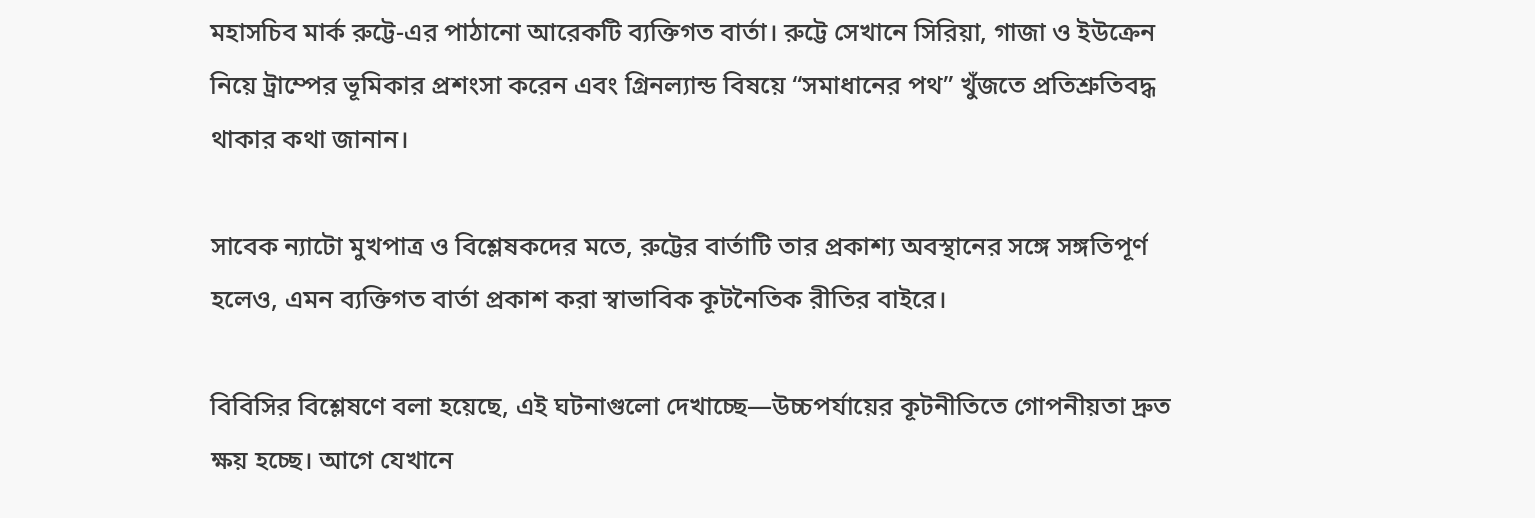মহাসচিব মার্ক রুট্টে-এর পাঠানো আরেকটি ব্যক্তিগত বার্তা। রুট্টে সেখানে সিরিয়া, গাজা ও ইউক্রেন নিয়ে ট্রাম্পের ভূমিকার প্রশংসা করেন এবং গ্রিনল্যান্ড বিষয়ে “সমাধানের পথ” খুঁজতে প্রতিশ্রুতিবদ্ধ থাকার কথা জানান।

সাবেক ন্যাটো মুখপাত্র ও বিশ্লেষকদের মতে, রুট্টের বার্তাটি তার প্রকাশ্য অবস্থানের সঙ্গে সঙ্গতিপূর্ণ হলেও, এমন ব্যক্তিগত বার্তা প্রকাশ করা স্বাভাবিক কূটনৈতিক রীতির বাইরে।

বিবিসির বিশ্লেষণে বলা হয়েছে, এই ঘটনাগুলো দেখাচ্ছে—উচ্চপর্যায়ের কূটনীতিতে গোপনীয়তা দ্রুত ক্ষয় হচ্ছে। আগে যেখানে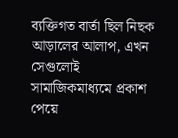ব্যক্তিগত বার্তা ছিল নিছক আড়ালের আলাপ, এখন সেগুলোই সামাজিকমাধ্যমে প্রকাশ পেয়ে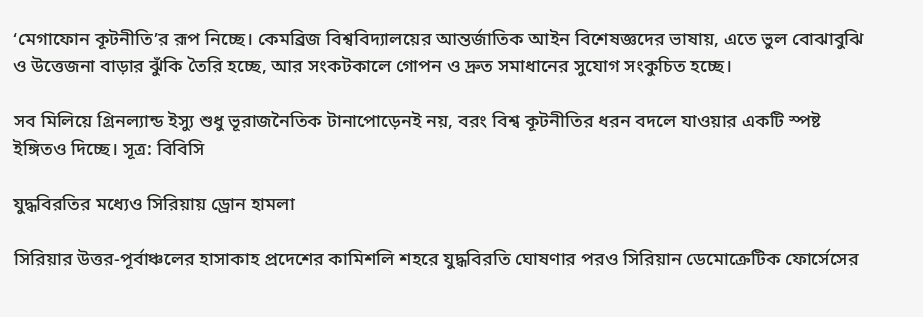‘মেগাফোন কূটনীতি’র রূপ নিচ্ছে। কেমব্রিজ বিশ্ববিদ্যালয়ের আন্তর্জাতিক আইন বিশেষজ্ঞদের ভাষায়, এতে ভুল বোঝাবুঝি ও উত্তেজনা বাড়ার ঝুঁকি তৈরি হচ্ছে, আর সংকটকালে গোপন ও দ্রুত সমাধানের সুযোগ সংকুচিত হচ্ছে।

সব মিলিয়ে গ্রিনল্যান্ড ইস্যু শুধু ভূরাজনৈতিক টানাপোড়েনই নয়, বরং বিশ্ব কূটনীতির ধরন বদলে যাওয়ার একটি স্পষ্ট ইঙ্গিতও দিচ্ছে। সূত্র: বিবিসি

যুদ্ধবিরতির মধ্যেও সিরিয়ায় ড্রোন হামলা

সিরিয়ার উত্তর-পূর্বাঞ্চলের হাসাকাহ প্রদেশের কামিশলি শহরে যুদ্ধবিরতি ঘোষণার পরও সিরিয়ান ডেমোক্রেটিক ফোর্সেসের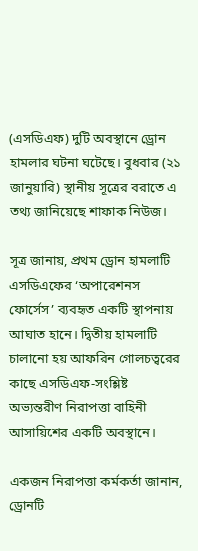(এসডিএফ) দুটি অবস্থানে ড্রোন হামলার ঘটনা ঘটেছে। বুধবার (২১ জানুয়ারি) স্থানীয় সূত্রের বরাতে এ তথ্য জানিয়েছে শাফাক নিউজ।

সূত্র জানায়, প্রথম ড্রোন হামলাটি এসডিএফের ‘অপারেশনস ফোর্সেস’ ব্যবহৃত একটি স্থাপনায় আঘাত হানে। দ্বিতীয় হামলাটি চালানো হয় আফরিন গোলচত্বরের কাছে এসডিএফ-সংশ্লিষ্ট অভ্যন্তরীণ নিরাপত্তা বাহিনী আসায়িশের একটি অবস্থানে।

একজন নিরাপত্তা কর্মকর্তা জানান, ড্রোনটি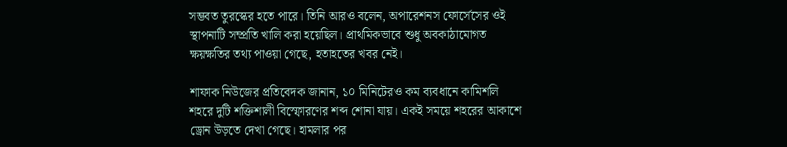সম্ভবত তুরস্কের হতে পারে। তিনি আরও বলেন, অপারেশনস ফোর্সেসের ওই স্থাপনাটি সম্প্রতি খালি করা হয়েছিল। প্রাথমিকভাবে শুধু অবকাঠামোগত ক্ষয়ক্ষতির তথ্য পাওয়া গেছে, হতাহতের খবর নেই।

শাফাক নিউজের প্রতিবেদক জানান, ১০ মিনিটেরও কম ব্যবধানে কামিশলি শহরে দুটি শক্তিশালী বিস্ফোরণের শব্দ শোনা যায়। একই সময়ে শহরের আকাশে ড্রোন উড়তে দেখা গেছে। হামলার পর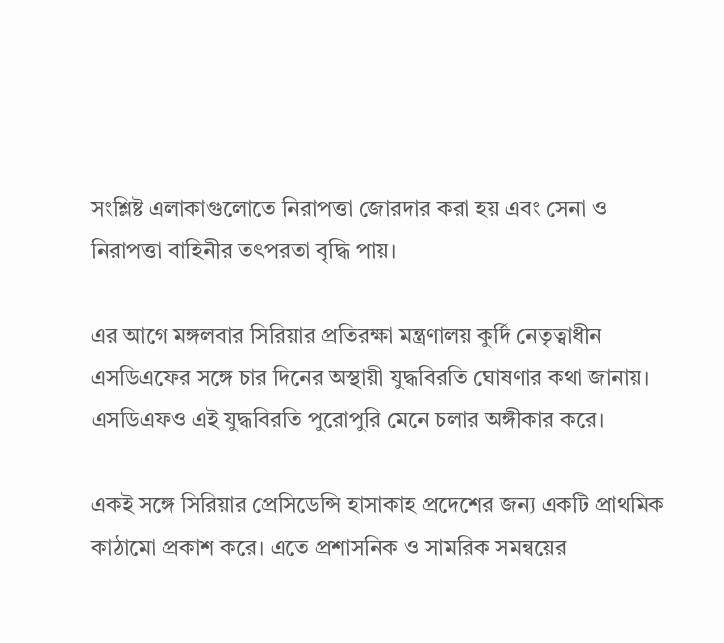সংশ্লিষ্ট এলাকাগুলোতে নিরাপত্তা জোরদার করা হয় এবং সেনা ও নিরাপত্তা বাহিনীর তৎপরতা বৃদ্ধি পায়।

এর আগে মঙ্গলবার সিরিয়ার প্রতিরক্ষা মন্ত্রণালয় কুর্দি নেতৃত্বাধীন এসডিএফের সঙ্গে চার দিনের অস্থায়ী যুদ্ধবিরতি ঘোষণার কথা জানায়। এসডিএফও এই যুদ্ধবিরতি পুরোপুরি মেনে চলার অঙ্গীকার করে।

একই সঙ্গে সিরিয়ার প্রেসিডেন্সি হাসাকাহ প্রদেশের জন্য একটি প্রাথমিক কাঠামো প্রকাশ করে। এতে প্রশাসনিক ও সামরিক সমন্বয়ের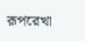রূপরেখা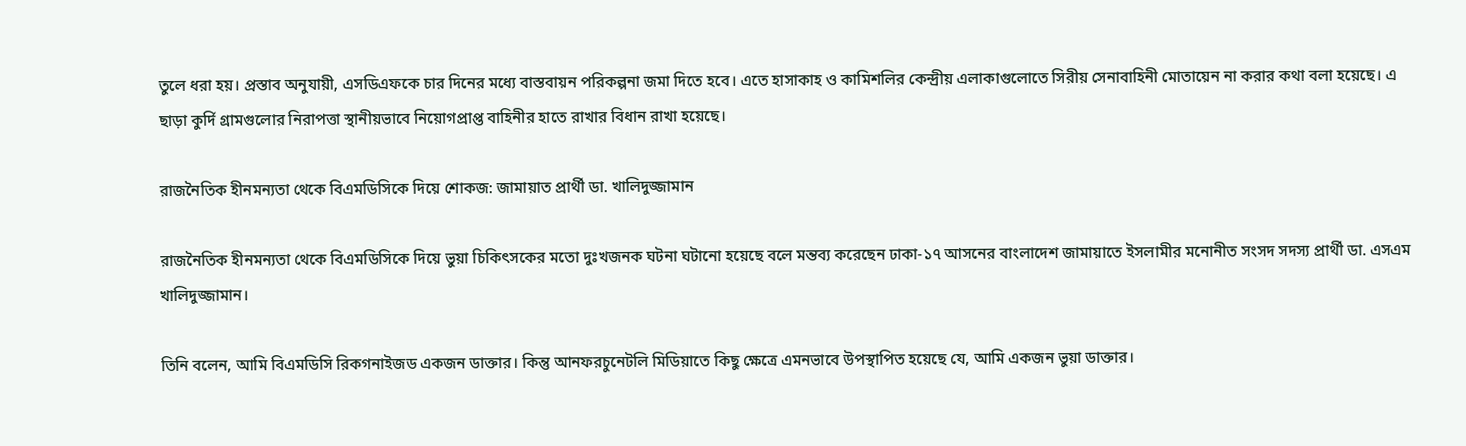তুলে ধরা হয়। প্রস্তাব অনুযায়ী, এসডিএফকে চার দিনের মধ্যে বাস্তবায়ন পরিকল্পনা জমা দিতে হবে। এতে হাসাকাহ ও কামিশলির কেন্দ্রীয় এলাকাগুলোতে সিরীয় সেনাবাহিনী মোতায়েন না করার কথা বলা হয়েছে। এ ছাড়া কুর্দি গ্রামগুলোর নিরাপত্তা স্থানীয়ভাবে নিয়োগপ্রাপ্ত বাহিনীর হাতে রাখার বিধান রাখা হয়েছে।

রাজনৈতিক হীনমন্যতা থেকে বিএমডিসিকে দিয়ে শোকজ: জামায়াত প্রার্থী ডা. খালিদুজ্জামান

রাজনৈতিক হীনমন্যতা থেকে বিএমডিসিকে দিয়ে ভুয়া চিকিৎসকের মতো দুঃখজনক ঘটনা ঘটানো হয়েছে বলে মন্তব্য করেছেন ঢাকা-১৭ আসনের বাংলাদেশ জামায়াতে ইসলামীর মনোনীত সংসদ সদস্য প্রার্থী ডা. এসএম খালিদুজ্জামান।

তিনি বলেন, আমি বিএমডিসি রিকগনাইজড একজন ডাক্তার। কিন্তু আনফরচুনেটলি মিডিয়াতে কিছু ক্ষেত্রে এমনভাবে উপস্থাপিত হয়েছে যে, আমি একজন ভুয়া ডাক্তার।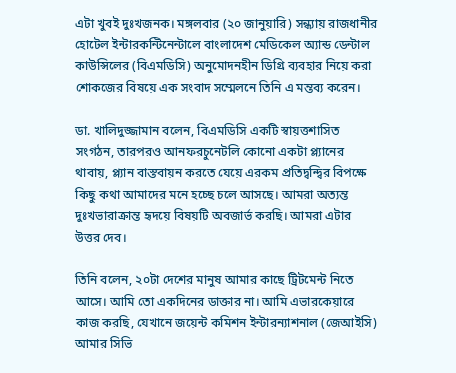এটা খুবই দুঃখজনক। মঙ্গলবার (২০ জানুয়ারি) সন্ধ্যায় রাজধানীর হোটেল ইন্টারকন্টিনেন্টালে বাংলাদেশ মেডিকেল অ্যান্ড ডেন্টাল কাউন্সিলের (বিএমডিসি) অনুমোদনহীন ডিগ্রি ব্যবহার নিয়ে করা শোকজের বিষয়ে এক সংবাদ সম্মেলনে তিনি এ মন্তব্য করেন।

ডা. খালিদুজ্জামান বলেন, বিএমডিসি একটি স্বায়ত্তশাসিত সংগঠন, তারপরও আনফরচুনেটলি কোনো একটা প্ল্যানের থাবায়, প্ল্যান বাস্তবায়ন করতে যেয়ে এরকম প্রতিদ্বন্দ্বির বিপক্ষে কিছু কথা আমাদের মনে হচ্ছে চলে আসছে। আমরা অত্যন্ত দুঃখভারাক্রান্ত হৃদয়ে বিষয়টি অবজার্ভ করছি। আমরা এটার উত্তর দেব।

তিনি বলেন, ২০টা দেশের মানুষ আমার কাছে ট্রিটমেন্ট নিতে আসে। আমি তো একদিনের ডাক্তার না। আমি এভারকেয়ারে কাজ করছি, যেখানে জয়েন্ট কমিশন ইন্টারন্যাশনাল (জেআইসি) আমার সিভি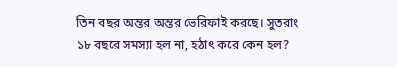তিন বছর অন্তর অন্তর ভেরিফাই করছে। সুতরাং ১৮ বছরে সমস্যা হল না, হঠাৎ করে কেন হল?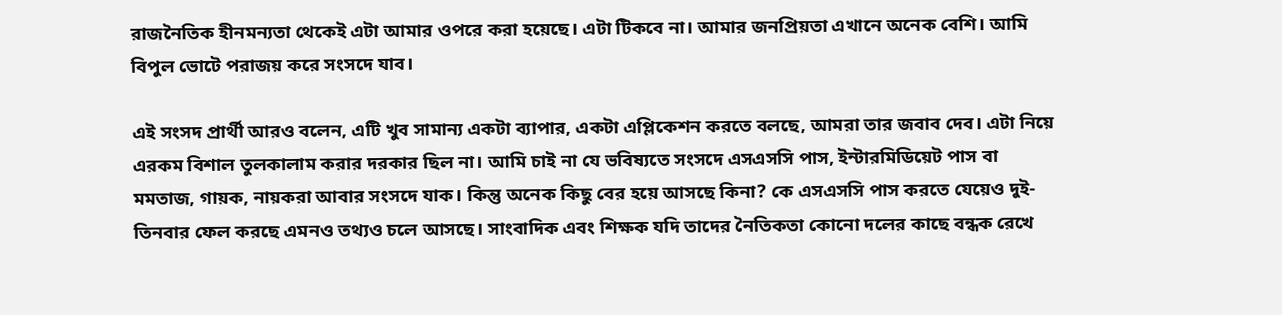রাজনৈতিক হীনমন্যতা থেকেই এটা আমার ওপরে করা হয়েছে। এটা টিকবে না। আমার জনপ্রিয়তা এখানে অনেক বেশি। আমি বিপুল ভোটে পরাজয় করে সংসদে যাব।

এই সংসদ প্রার্থী আরও বলেন, এটি খুব সামান্য একটা ব্যাপার, একটা এপ্লিকেশন করতে বলছে, আমরা তার জবাব দেব। এটা নিয়ে এরকম বিশাল তুলকালাম করার দরকার ছিল না। আমি চাই না যে ভবিষ্যতে সংসদে এসএসসি পাস, ইন্টারমিডিয়েট পাস বা মমতাজ, গায়ক, নায়করা আবার সংসদে যাক। কিন্তু অনেক কিছু বের হয়ে আসছে কিনা? কে এসএসসি পাস করতে যেয়েও দুই-তিনবার ফেল করছে এমনও তথ্যও চলে আসছে। সাংবাদিক এবং শিক্ষক যদি তাদের নৈতিকতা কোনো দলের কাছে বন্ধক রেখে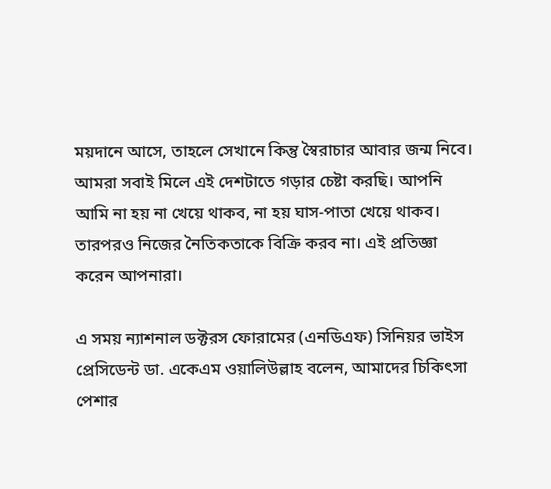ময়দানে আসে, তাহলে সেখানে কিন্তু স্বৈরাচার আবার জন্ম নিবে। আমরা সবাই মিলে এই দেশটাতে গড়ার চেষ্টা করছি। আপনি আমি না হয় না খেয়ে থাকব, না হয় ঘাস-পাতা খেয়ে থাকব। তারপরও নিজের নৈতিকতাকে বিক্রি করব না। এই প্রতিজ্ঞা করেন আপনারা।

এ সময় ন্যাশনাল ডক্টরস ফোরামের (এনডিএফ) সিনিয়র ভাইস প্রেসিডেন্ট ডা. একেএম ওয়ালিউল্লাহ বলেন, আমাদের চিকিৎসা পেশার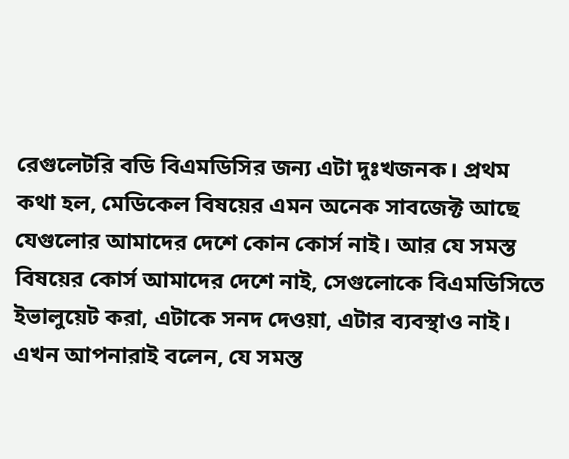রেগুলেটরি বডি বিএমডিসির জন্য এটা দুঃখজনক। প্রথম কথা হল, মেডিকেল বিষয়ের এমন অনেক সাবজেক্ট আছে যেগুলোর আমাদের দেশে কোন কোর্স নাই। আর যে সমস্ত বিষয়ের কোর্স আমাদের দেশে নাই, সেগুলোকে বিএমডিসিতে ইভালুয়েট করা, এটাকে সনদ দেওয়া, এটার ব্যবস্থাও নাই। এখন আপনারাই বলেন, যে সমস্ত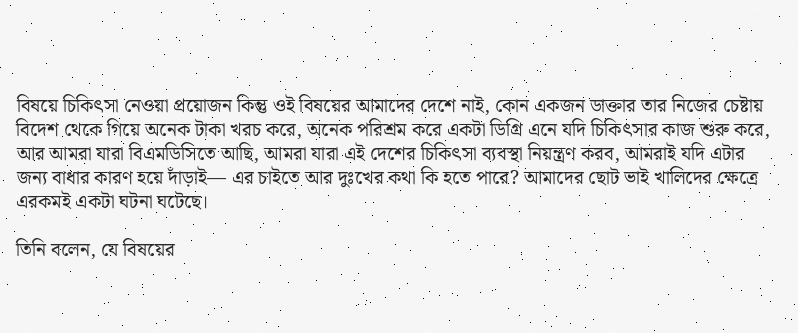বিষয়ে চিকিৎসা নেওয়া প্রয়োজন কিন্তু ওই বিষয়ের আমাদের দেশে নাই, কোন একজন ডাক্তার তার নিজের চেষ্টায় বিদেশ থেকে গিয়ে অনেক টাকা খরচ করে, অনেক পরিশ্রম করে একটা ডিগ্রি এনে যদি চিকিৎসার কাজ শুরু করে, আর আমরা যারা বিএমডিসিতে আছি, আমরা যারা এই দেশের চিকিৎসা ব্যবস্থা নিয়ন্ত্রণ করব, আমরাই যদি এটার জন্য বাধার কারণ হয়ে দাঁড়াই— এর চাইতে আর দুঃখের কথা কি হতে পারে? আমাদের ছোট ভাই খালিদের ক্ষেত্রে এরকমই একটা ঘটনা ঘটেছে।

তিনি বলেন, যে বিষয়ের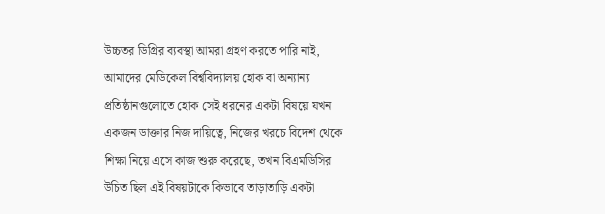উচ্চতর ডিগ্রির ব্যবস্থা আমরা গ্রহণ করতে পারি নাই, আমাদের মেডিকেল বিশ্ববিদ্যালয় হোক বা অন্যান্য প্রতিষ্ঠানগুলোতে হোক সেই ধরনের একটা বিষয়ে যখন একজন ডাক্তার নিজ দায়িত্বে, নিজের খরচে বিদেশ থেকে শিক্ষা নিয়ে এসে কাজ শুরু করেছে, তখন বিএমডিসির উচিত ছিল এই বিষয়টাকে কিভাবে তাড়াতাড়ি একটা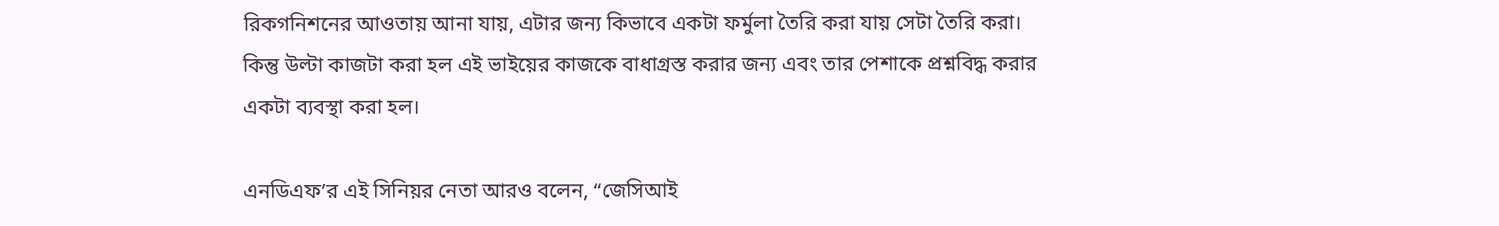রিকগনিশনের আওতায় আনা যায়, এটার জন্য কিভাবে একটা ফর্মুলা তৈরি করা যায় সেটা তৈরি করা। কিন্তু উল্টা কাজটা করা হল এই ভাইয়ের কাজকে বাধাগ্রস্ত করার জন্য এবং তার পেশাকে প্রশ্নবিদ্ধ করার একটা ব্যবস্থা করা হল।

এনডিএফ’র এই সিনিয়র নেতা আরও বলেন, “জেসিআই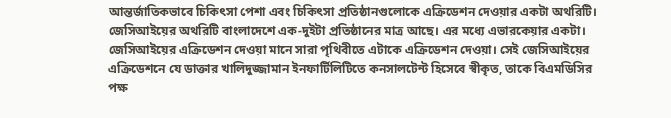আন্তর্জাতিকভাবে চিকিৎসা পেশা এবং চিকিৎসা প্রতিষ্ঠানগুলোকে এক্রিডেশন দেওয়ার একটা অথরিটি। জেসিআইয়ের অথরিটি বাংলাদেশে এক-দুইটা প্রতিষ্ঠানের মাত্র আছে। এর মধ্যে এভারকেয়ার একটা। জেসিআইয়ের এক্রিডেশন দেওয়া মানে সারা পৃথিবীতে এটাকে এক্রিডেশন দেওয়া। সেই জেসিআইয়ের এক্রিডেশনে যে ডাক্তার খালিদুজ্জামান ইনফার্টিলিটিতে কনসালটেন্ট হিসেবে স্বীকৃত, তাকে বিএমডিসির পক্ষ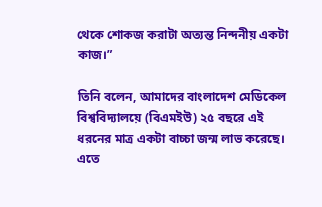থেকে শোকজ করাটা অত্যন্ত নিন্দনীয় একটা কাজ।”

তিনি বলেন, আমাদের বাংলাদেশ মেডিকেল বিশ্ববিদ্যালয়ে (বিএমইউ) ২৫ বছরে এই ধরনের মাত্র একটা বাচ্চা জন্ম লাভ করেছে। এতে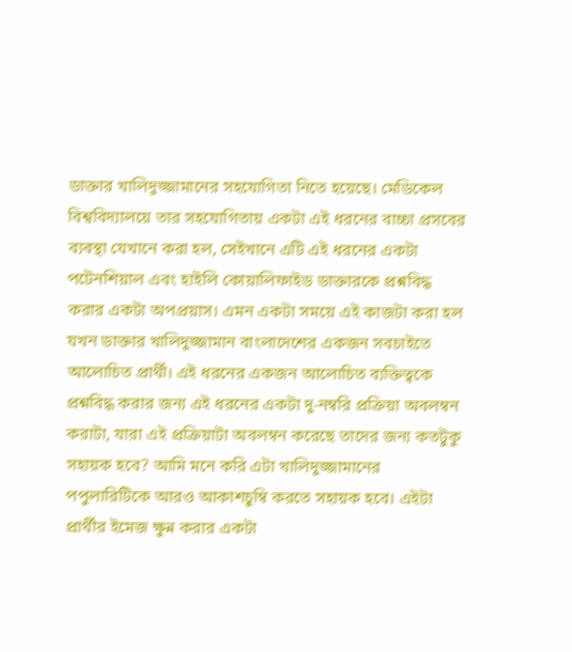ডাক্তার খালিদুজ্জামানের সহযোগিতা নিতে হয়েছে। মেডিকেল বিশ্ববিদ্যালয়ে তার সহযোগিতায় একটা এই ধরনের বাচ্চা প্রসবের ব্যবস্থা যেখানে করা হল, সেইখানে এটি এই ধরনের একটা পটেনশিয়াল এবং হাইলি কোয়ালিফাইড ডাক্তারকে প্রশ্নবিদ্ধ করার একটা অপপ্রয়াস। এমন একটা সময়ে এই কাজটা করা হল যখন ডাক্তার খালিদুজ্জামান বাংলাদেশের একজন সবচাইতে আলোচিত প্রার্থী। এই ধরনের একজন আলোচিত ব্যক্তিত্বকে প্রশ্নবিদ্ধ করার জন্য এই ধরনের একটা দু-নম্বরি প্রক্রিয়া অবলম্বন করাটা, যারা এই প্রক্রিয়াটা অবলম্বন করেছে তাদের জন্য কতটুকু সহায়ক হবে? আমি মনে করি এটা খালিদুজ্জামানের পপুলারিটিকে আরও আকাশচুম্বি করতে সহায়ক হবে। এইটা প্রার্থীর ইমেজ ক্ষুন্ন করার একটা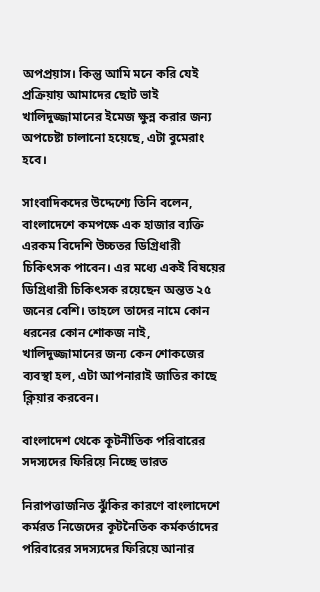অপপ্রয়াস। কিন্তু আমি মনে করি যেই প্রক্রিয়ায় আমাদের ছোট ভাই খালিদুজ্জামানের ইমেজ ক্ষুন্ন করার জন্য অপচেষ্টা চালানো হয়েছে, এটা বুমেরাং হবে।

সাংবাদিকদের উদ্দেশ্যে তিনি বলেন, বাংলাদেশে কমপক্ষে এক হাজার ব্যক্তি এরকম বিদেশি উচ্চতর ডিগ্রিধারী চিকিৎসক পাবেন। এর মধ্যে একই বিষয়ের ডিগ্রিধারী চিকিৎসক রয়েছেন অন্তত ২৫ জনের বেশি। তাহলে তাদের নামে কোন ধরনের কোন শোকজ নাই, খালিদুজ্জামানের জন্য কেন শোকজের ব্যবস্থা হল, এটা আপনারাই জাতির কাছে ক্লিয়ার করবেন।

বাংলাদেশ থেকে কূটনীতিক পরিবারের সদস্যদের ফিরিয়ে নিচ্ছে ভারত

নিরাপত্তাজনিত ঝুঁকির কারণে বাংলাদেশে কর্মরত নিজেদের কূটনৈতিক কর্মকর্তাদের পরিবারের সদস্যদের ফিরিয়ে আনার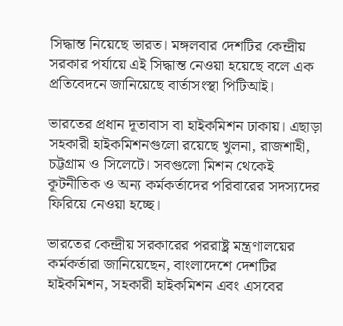সিদ্ধান্ত নিয়েছে ভারত। মঙ্গলবার দেশটির কেন্দ্রীয় সরকার পর্যায়ে এই সিদ্ধান্ত নেওয়া হয়েছে বলে এক প্রতিবেদনে জানিয়েছে বার্তাসংস্থা পিটিআই।

ভারতের প্রধান দূতাবাস বা হাইকমিশন ঢাকায়। এছাড়া সহকারী হাইকমিশনগুলো রয়েছে খুলনা, রাজশাহী, চট্টগ্রাম ও সিলেটে। সবগুলো মিশন থেকেই কূটনীতিক ও অন্য কর্মকর্তাদের পরিবারের সদস্যদের ফিরিয়ে নেওয়া হচ্ছে।

ভারতের কেন্দ্রীয় সরকারের পররাষ্ট্র মন্ত্রণালয়ের কর্মকর্তারা জানিয়েছেন, বাংলাদেশে দেশটির হাইকমিশন, সহকারী হাইকমিশন এবং এসবের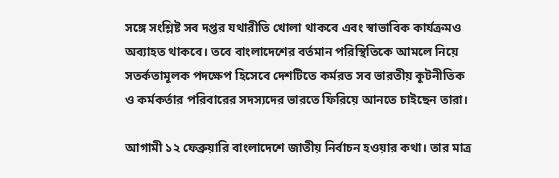সঙ্গে সংশ্লিষ্ট সব দপ্তর যথারীতি খোলা থাকবে এবং স্বাভাবিক কার্যক্রমও অব্যাহত থাকবে। তবে বাংলাদেশের বর্তমান পরিস্থিতিকে আমলে নিয়ে সতর্কতামূলক পদক্ষেপ হিসেবে দেশটিতে কর্মরত সব ভারতীয় কূটনীতিক ও কর্মকর্তার পরিবারের সদস্যদের ভারতে ফিরিয়ে আনতে চাইছেন তারা।

আগামী ১২ ফেব্রুয়ারি বাংলাদেশে জাতীয় নির্বাচন হওয়ার কথা। তার মাত্র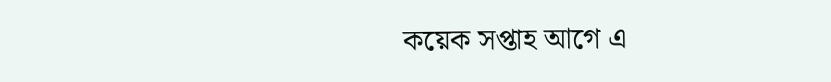কয়েক সপ্তাহ আগে এ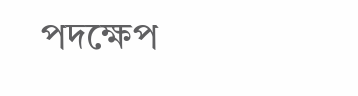পদক্ষেপ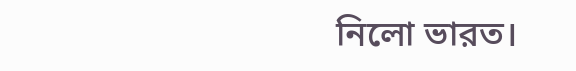নিলো ভারত।